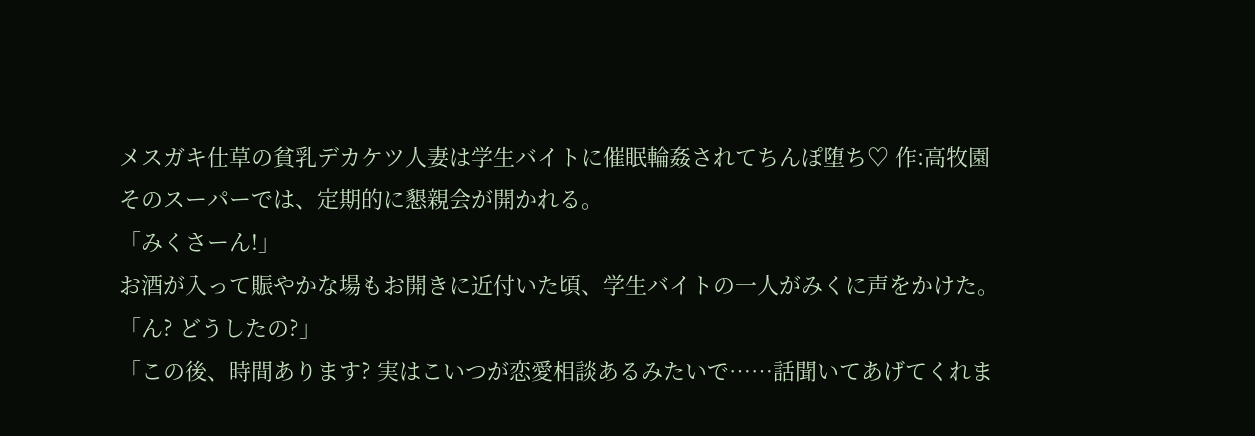メスガキ仕草の貧乳デカケツ人妻は学生バイトに催眠輪姦されてちんぽ堕ち♡ 作:高牧園
そのスーパーでは、定期的に懇親会が開かれる。
「みくさーん!」
お酒が入って賑やかな場もお開きに近付いた頃、学生バイトの一人がみくに声をかけた。
「ん? どうしたの?」
「この後、時間あります? 実はこいつが恋愛相談あるみたいで……話聞いてあげてくれま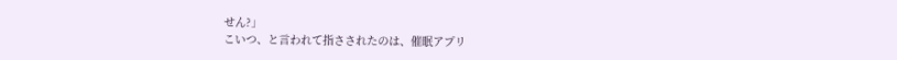せん?」
こいつ、と言われて指さされたのは、催眠アプリ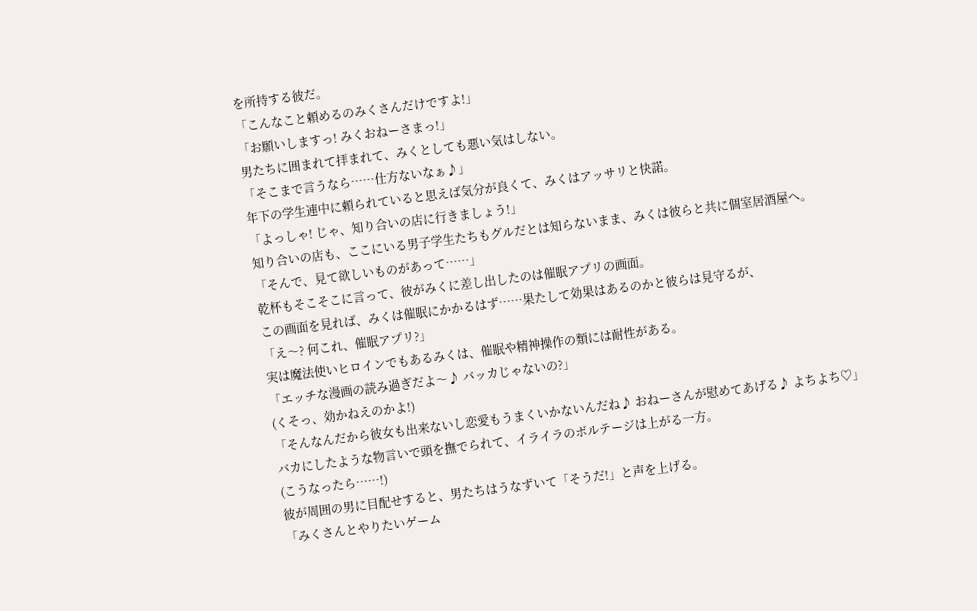を所持する彼だ。
「こんなこと頼めるのみくさんだけですよ!」
「お願いしますっ! みくおねーさまっ!」
男たちに囲まれて拝まれて、みくとしても悪い気はしない。
「そこまで言うなら……仕方ないなぁ♪」
年下の学生連中に頼られていると思えば気分が良くて、みくはアッサリと快諾。
「よっしゃ! じゃ、知り合いの店に行きましょう!」
知り合いの店も、ここにいる男子学生たちもグルだとは知らないまま、みくは彼らと共に個室居酒屋へ。
「そんで、見て欲しいものがあって……」
乾杯もそこそこに言って、彼がみくに差し出したのは催眠アプリの画面。
この画面を見れば、みくは催眠にかかるはず……果たして効果はあるのかと彼らは見守るが、
「え〜? 何これ、催眠アプリ?」
実は魔法使いヒロインでもあるみくは、催眠や精神操作の類には耐性がある。
「エッチな漫画の読み過ぎだよ〜♪ バッカじゃないの?」
(くそっ、効かねえのかよ!)
「そんなんだから彼女も出来ないし恋愛もうまくいかないんだね♪ おねーさんが慰めてあげる♪ よちよち♡」
バカにしたような物言いで頭を撫でられて、イライラのボルテージは上がる一方。
(こうなったら……!)
彼が周囲の男に目配せすると、男たちはうなずいて「そうだ!」と声を上げる。
「みくさんとやりたいゲーム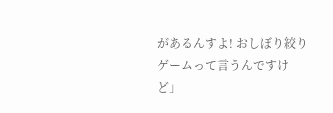があるんすよ! おしぼり絞りゲームって言うんですけど」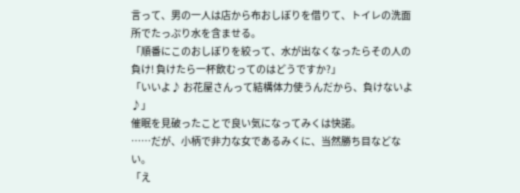言って、男の一人は店から布おしぼりを借りて、トイレの洗面所でたっぷり水を含ませる。
「順番にこのおしぼりを絞って、水が出なくなったらその人の負け! 負けたら一杯飲むってのはどうですか?」
「いいよ♪ お花屋さんって結構体力使うんだから、負けないよ♪」
催眠を見破ったことで良い気になってみくは快諾。
……だが、小柄で非力な女であるみくに、当然勝ち目などない。
「え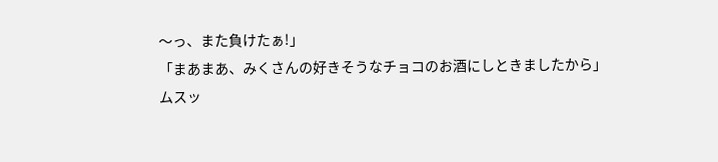〜っ、また負けたぁ!」
「まあまあ、みくさんの好きそうなチョコのお酒にしときましたから」
ムスッ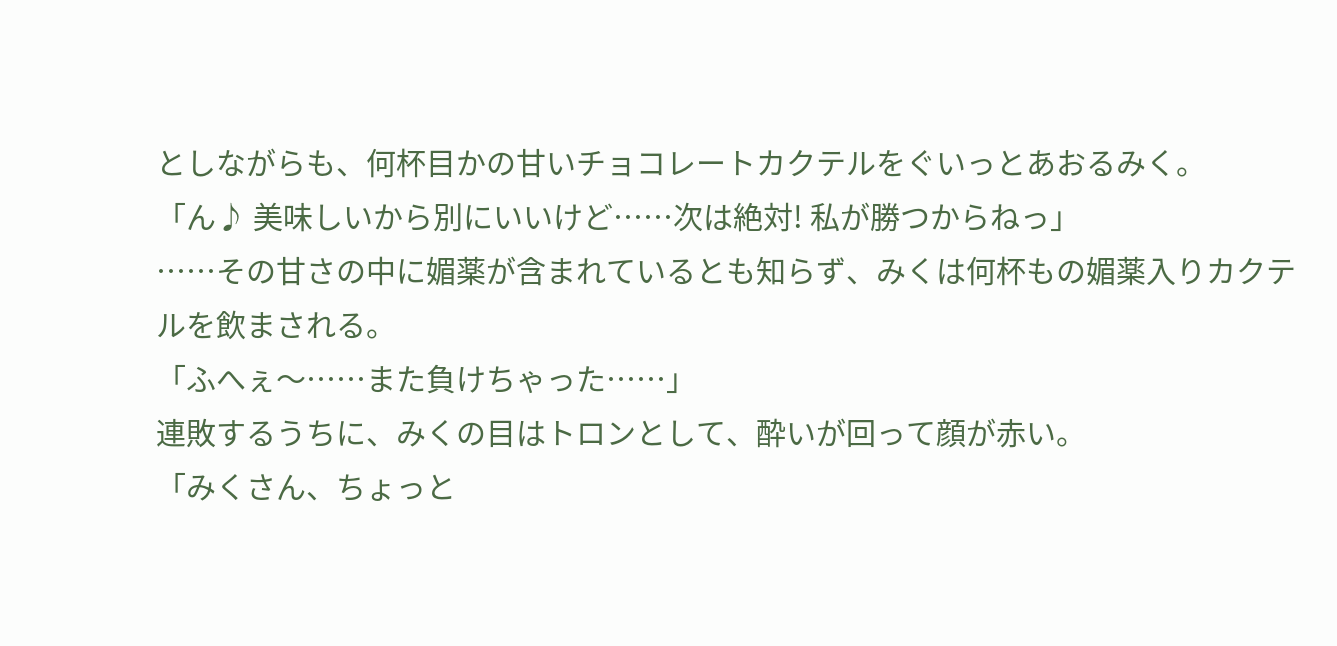としながらも、何杯目かの甘いチョコレートカクテルをぐいっとあおるみく。
「ん♪ 美味しいから別にいいけど……次は絶対! 私が勝つからねっ」
……その甘さの中に媚薬が含まれているとも知らず、みくは何杯もの媚薬入りカクテルを飲まされる。
「ふへぇ〜……また負けちゃった……」
連敗するうちに、みくの目はトロンとして、酔いが回って顔が赤い。
「みくさん、ちょっと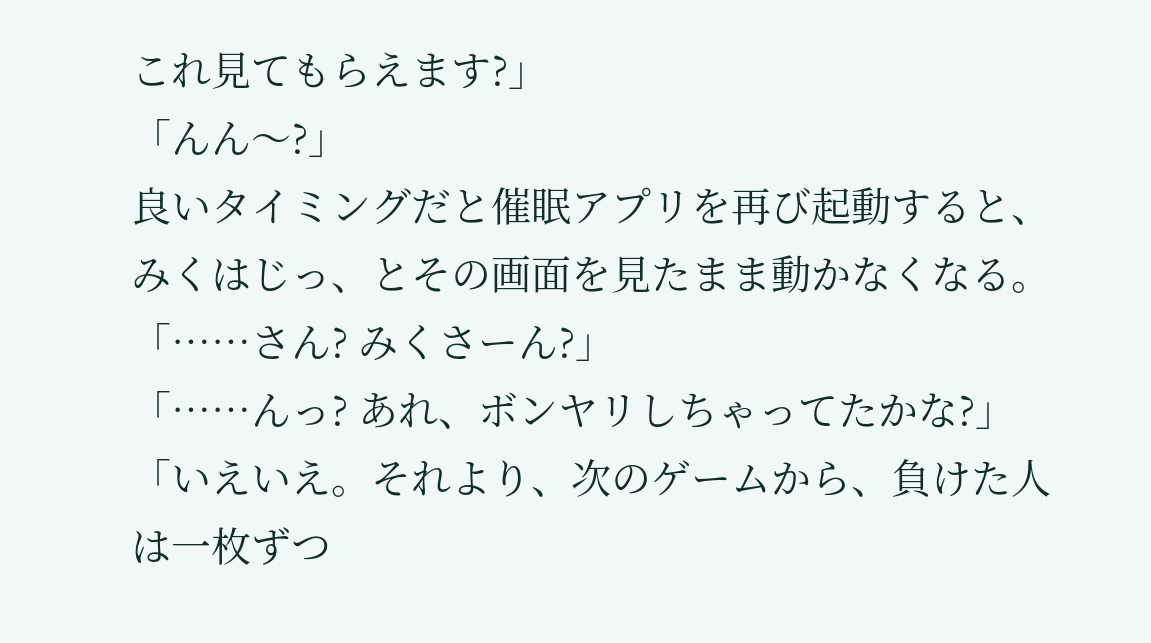これ見てもらえます?」
「んん〜?」
良いタイミングだと催眠アプリを再び起動すると、みくはじっ、とその画面を見たまま動かなくなる。
「……さん? みくさーん?」
「……んっ? あれ、ボンヤリしちゃってたかな?」
「いえいえ。それより、次のゲームから、負けた人は一枚ずつ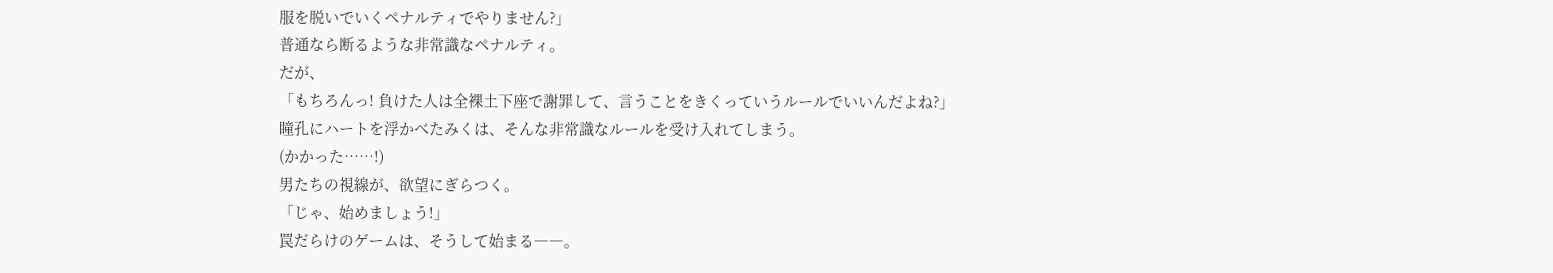服を脱いでいくペナルティでやりません?」
普通なら断るような非常識なペナルティ。
だが、
「もちろんっ! 負けた人は全裸土下座で謝罪して、言うことをきくっていうルールでいいんだよね?」
瞳孔にハートを浮かべたみくは、そんな非常識なルールを受け入れてしまう。
(かかった……!)
男たちの視線が、欲望にぎらつく。
「じゃ、始めましょう!」
罠だらけのゲームは、そうして始まる――。